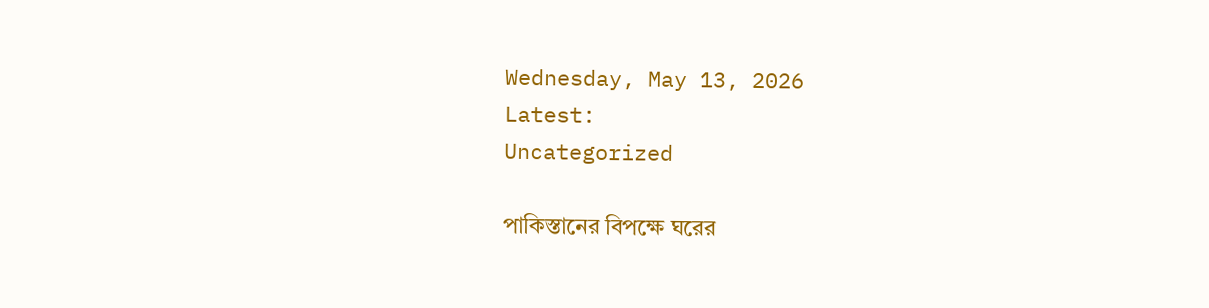Wednesday, May 13, 2026
Latest:
Uncategorized

পাকিস্তানের বিপক্ষে ঘরের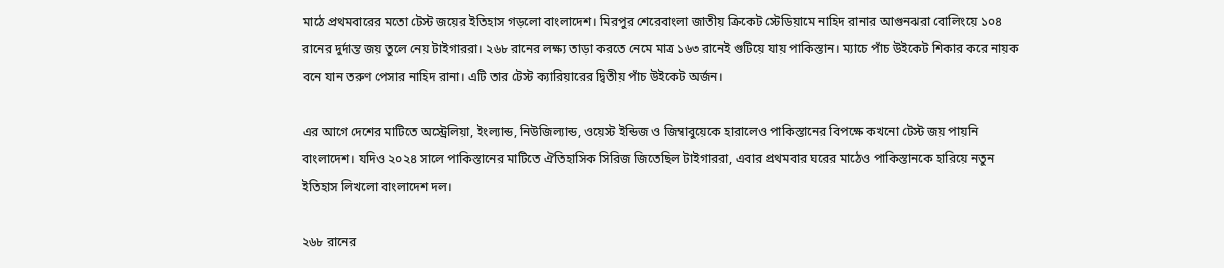মাঠে প্রথমবারের মতো টেস্ট জয়ের ইতিহাস গড়লো বাংলাদেশ। মিরপুর শেরেবাংলা জাতীয় ক্রিকেট স্টেডিয়ামে নাহিদ রানার আগুনঝরা বোলিংয়ে ১০৪ রানের দুর্দান্ত জয় তুলে নেয় টাইগাররা। ২৬৮ রানের লক্ষ্য তাড়া করতে নেমে মাত্র ১৬৩ রানেই গুটিয়ে যায় পাকিস্তান। ম্যাচে পাঁচ উইকেট শিকার করে নায়ক বনে যান তরুণ পেসার নাহিদ রানা। এটি তার টেস্ট ক্যারিয়ারের দ্বিতীয় পাঁচ উইকেট অর্জন।

এর আগে দেশের মাটিতে অস্ট্রেলিয়া, ইংল্যান্ড, নিউজিল্যান্ড, ওয়েস্ট ইন্ডিজ ও জিম্বাবুয়েকে হারালেও পাকিস্তানের বিপক্ষে কখনো টেস্ট জয় পায়নি বাংলাদেশ। যদিও ২০২৪ সালে পাকিস্তানের মাটিতে ঐতিহাসিক সিরিজ জিতেছিল টাইগাররা, এবার প্রথমবার ঘরের মাঠেও পাকিস্তানকে হারিয়ে নতুন ইতিহাস লিখলো বাংলাদেশ দল।

২৬৮ রানের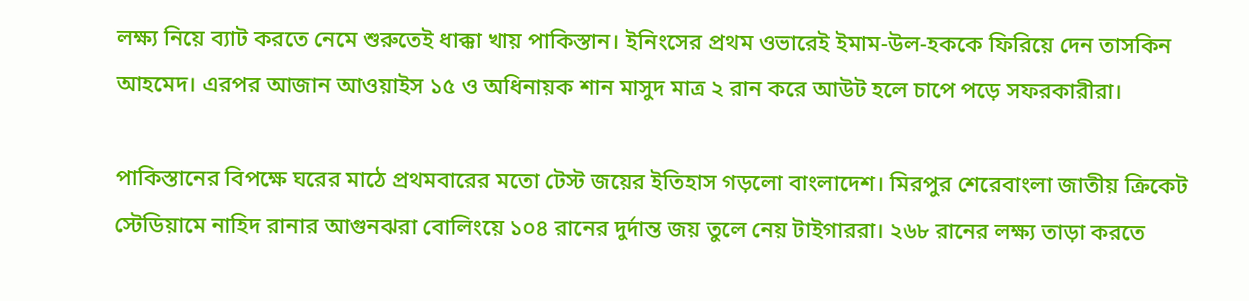লক্ষ্য নিয়ে ব্যাট করতে নেমে শুরুতেই ধাক্কা খায় পাকিস্তান। ইনিংসের প্রথম ওভারেই ইমাম-উল-হককে ফিরিয়ে দেন তাসকিন আহমেদ। এরপর আজান আওয়াইস ১৫ ও অধিনায়ক শান মাসুদ মাত্র ২ রান করে আউট হলে চাপে পড়ে সফরকারীরা।

পাকিস্তানের বিপক্ষে ঘরের মাঠে প্রথমবারের মতো টেস্ট জয়ের ইতিহাস গড়লো বাংলাদেশ। মিরপুর শেরেবাংলা জাতীয় ক্রিকেট স্টেডিয়ামে নাহিদ রানার আগুনঝরা বোলিংয়ে ১০৪ রানের দুর্দান্ত জয় তুলে নেয় টাইগাররা। ২৬৮ রানের লক্ষ্য তাড়া করতে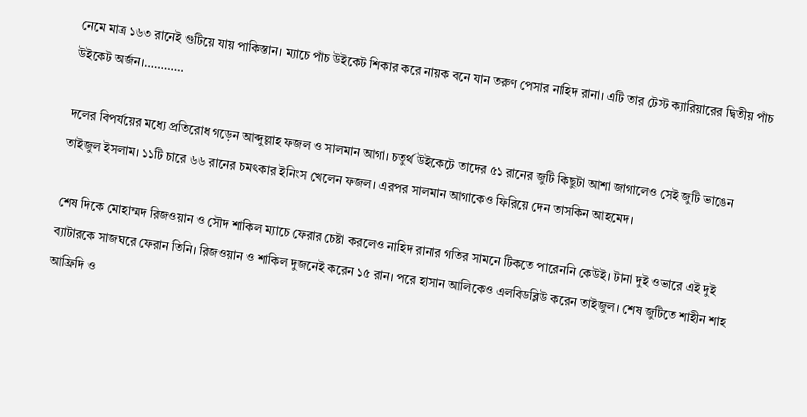নেমে মাত্র ১৬৩ রানেই গুটিয়ে যায় পাকিস্তান। ম্যাচে পাঁচ উইকেট শিকার করে নায়ক বনে যান তরুণ পেসার নাহিদ রানা। এটি তার টেস্ট ক্যারিয়ারের দ্বিতীয় পাঁচ উইকেট অর্জন।…………

দলের বিপর্যয়ের মধ্যে প্রতিরোধ গড়েন আব্দুল্লাহ ফজল ও সালমান আগা। চতুর্থ উইকেটে তাদের ৫১ রানের জুটি কিছুটা আশা জাগালেও সেই জুটি ভাঙেন তাইজুল ইসলাম। ১১টি চারে ৬৬ রানের চমৎকার ইনিংস খেলেন ফজল। এরপর সালমান আগাকেও ফিরিয়ে দেন তাসকিন আহমেদ।

শেষ দিকে মোহাম্মদ রিজওয়ান ও সৌদ শাকিল ম্যাচে ফেরার চেষ্টা করলেও নাহিদ রানার গতির সামনে টিকতে পারেননি কেউই। টানা দুই ওভারে এই দুই ব্যাটারকে সাজঘরে ফেরান তিনি। রিজওয়ান ও শাকিল দুজনেই করেন ১৫ রান। পরে হাসান আলিকেও এলবিডব্লিউ করেন তাইজুল। শেষ জুটিতে শাহীন শাহ আফ্রিদি ও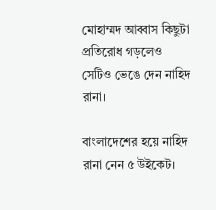মোহাম্মদ আব্বাস কিছুটা প্রতিরোধ গড়লেও সেটিও ভেঙে দেন নাহিদ রানা।

বাংলাদেশের হয়ে নাহিদ রানা নেন ৫ উইকেট।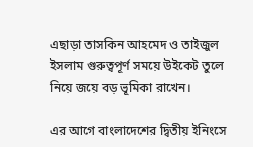এছাড়া তাসকিন আহমেদ ও তাইজুল ইসলাম গুরুত্বপূর্ণ সময়ে উইকেট তুলে নিয়ে জয়ে বড় ভূমিকা রাখেন।

এর আগে বাংলাদেশের দ্বিতীয় ইনিংসে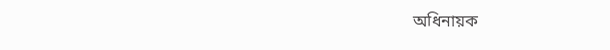অধিনায়ক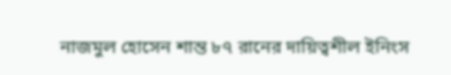নাজমুল হোসেন শান্ত ৮৭ রানের দায়িত্বশীল ইনিংস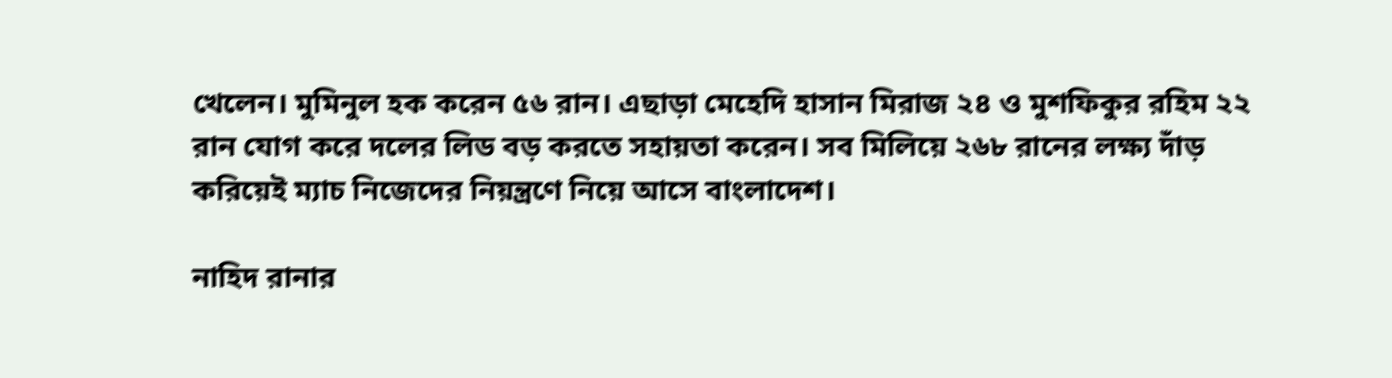খেলেন। মুমিনুল হক করেন ৫৬ রান। এছাড়া মেহেদি হাসান মিরাজ ২৪ ও মুশফিকুর রহিম ২২ রান যোগ করে দলের লিড বড় করতে সহায়তা করেন। সব মিলিয়ে ২৬৮ রানের লক্ষ্য দাঁড় করিয়েই ম্যাচ নিজেদের নিয়ন্ত্রণে নিয়ে আসে বাংলাদেশ।

নাহিদ রানার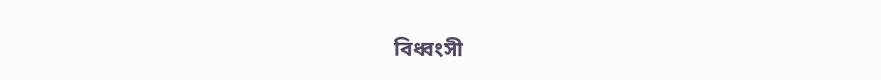বিধ্বংসী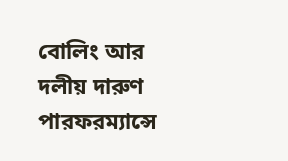বোলিং আর দলীয় দারুণ পারফরম্যান্সে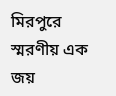মিরপুরে স্মরণীয় এক জয়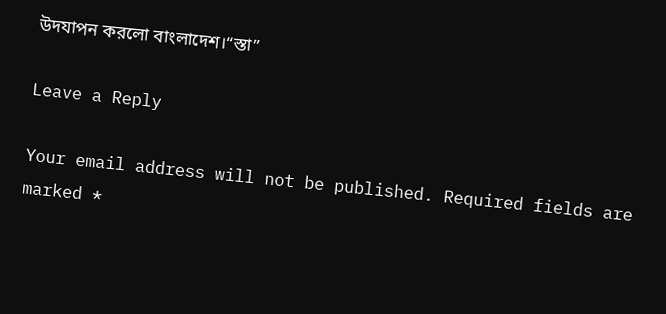উদযাপন করলো বাংলাদেশ।“স্তা”

Leave a Reply

Your email address will not be published. Required fields are marked *